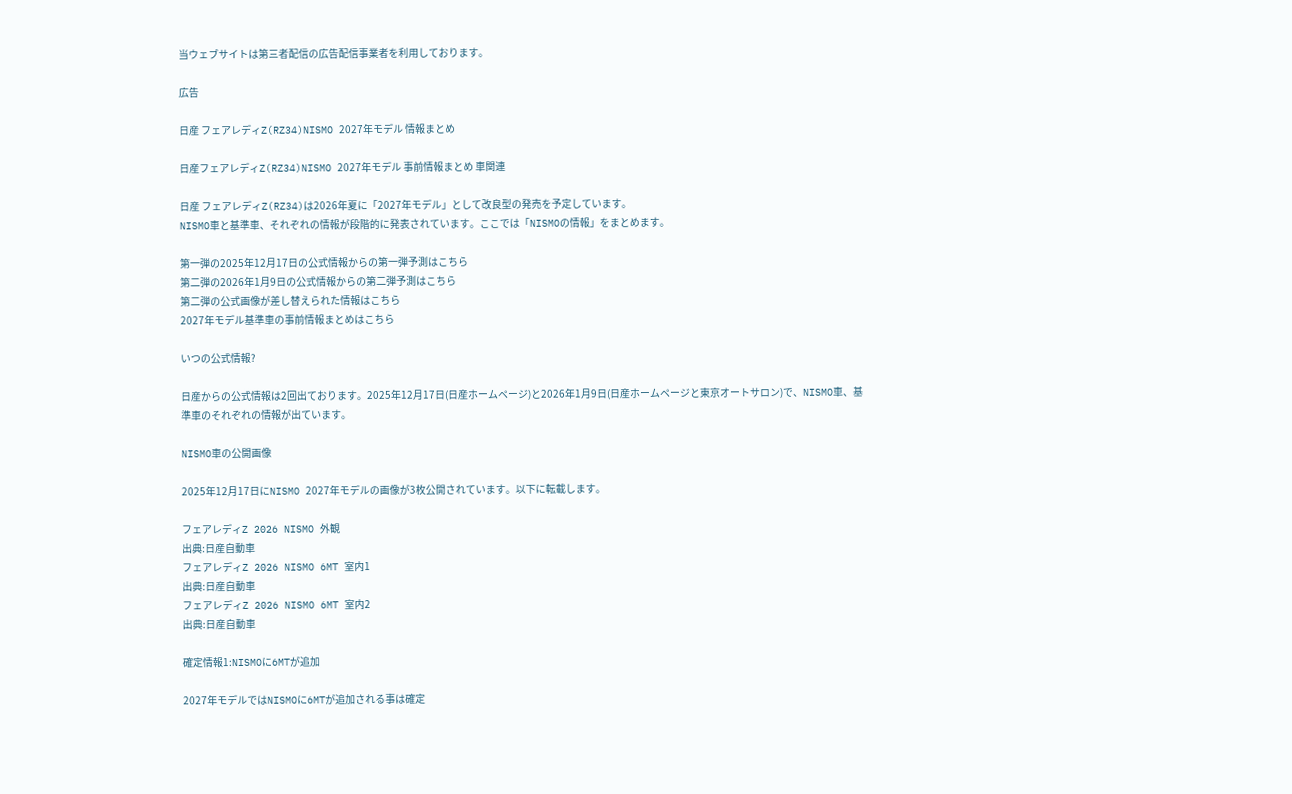当ウェブサイトは第三者配信の広告配信事業者を利用しております。

広告

日産 フェアレディZ(RZ34)NISMO 2027年モデル 情報まとめ

日産フェアレディZ(RZ34)NISMO 2027年モデル 事前情報まとめ 車関連

日産 フェアレディZ(RZ34)は2026年夏に「2027年モデル」として改良型の発売を予定しています。
NISMO車と基準車、それぞれの情報が段階的に発表されています。ここでは「NISMOの情報」をまとめます。

第一弾の2025年12月17日の公式情報からの第一弾予測はこちら
第二弾の2026年1月9日の公式情報からの第二弾予測はこちら
第二弾の公式画像が差し替えられた情報はこちら
2027年モデル基準車の事前情報まとめはこちら

いつの公式情報?

日産からの公式情報は2回出ております。2025年12月17日(日産ホームページ)と2026年1月9日(日産ホームページと東京オートサロン)で、NISMO車、基準車のそれぞれの情報が出ています。

NISMO車の公開画像

2025年12月17日にNISMO 2027年モデルの画像が3枚公開されています。以下に転載します。

フェアレディZ 2026 NISMO 外観
出典:日産自動車
フェアレディZ 2026 NISMO 6MT 室内1
出典:日産自動車
フェアレディZ 2026 NISMO 6MT 室内2
出典:日産自動車

確定情報1:NISMOに6MTが追加

2027年モデルではNISMOに6MTが追加される事は確定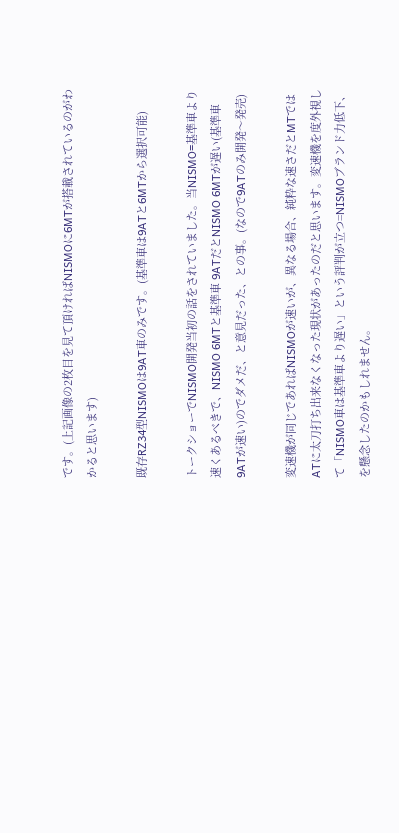です。(上記画像の2枚目を見て頂ければNISMOに6MTが搭載されているのがわかると思います)

既存RZ34型NISMOは9AT車のみです。(基準車は9ATと6MTから選択可能)

トークショーでNISMO開発当初の話をされていました。当NISMO=基準車より速くあるべきで、NISMO 6MTと基準車 9ATだとNISMO 6MTが遅い(基準車9ATが速い)のでダメだ、と意見だった、との事。(なので9ATのみ開発〜発売)

変速機が同じであればNISMOが速いが、異なる場合、純粋な速さだとMTではATに太刀打ち出来なくなった現状があったのだと思います。変速機を度外視して「NISMO車は基準車より遅い」という評判が立つ=NISMOブランド力低下、を懸念したのかもしれません。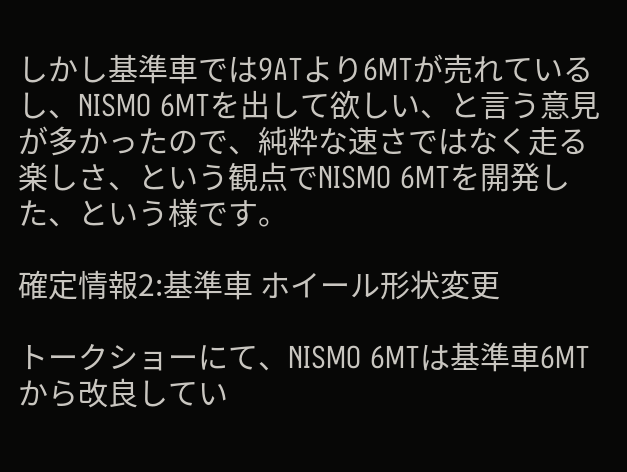しかし基準車では9ATより6MTが売れているし、NISMO 6MTを出して欲しい、と言う意見が多かったので、純粋な速さではなく走る楽しさ、という観点でNISMO 6MTを開発した、という様です。

確定情報2:基準車 ホイール形状変更

トークショーにて、NISMO 6MTは基準車6MTから改良してい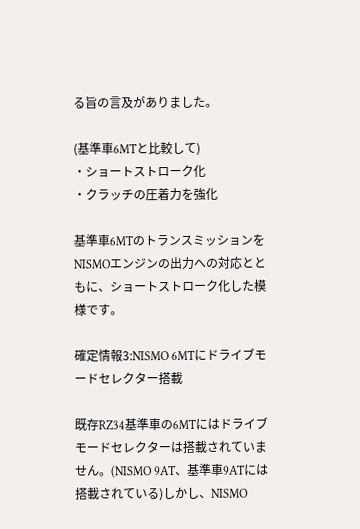る旨の言及がありました。

(基準車6MTと比較して)
・ショートストローク化
・クラッチの圧着力を強化

基準車6MTのトランスミッションをNISMOエンジンの出力への対応とともに、ショートストローク化した模様です。

確定情報3:NISMO 6MTにドライブモードセレクター搭載

既存RZ34基準車の6MTにはドライブモードセレクターは搭載されていません。(NISMO 9AT、基準車9ATには搭載されている)しかし、NISMO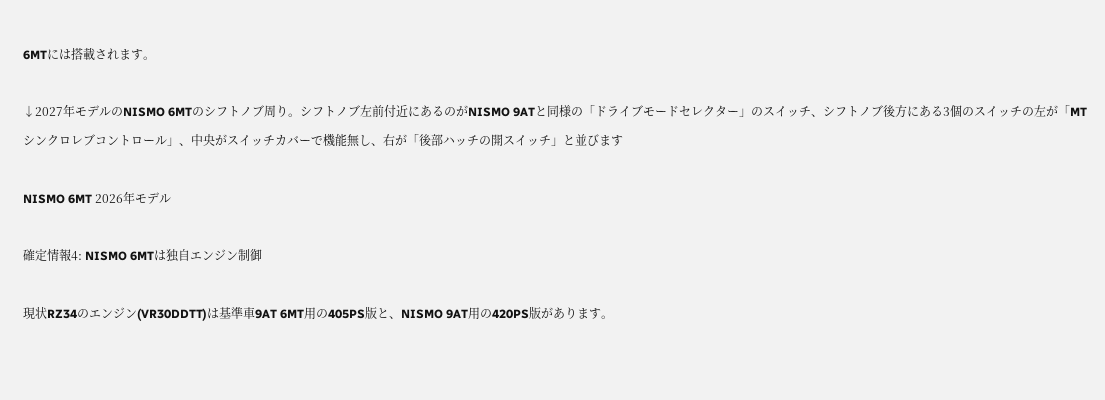6MTには搭載されます。

↓2027年モデルのNISMO 6MTのシフトノブ周り。シフトノブ左前付近にあるのがNISMO 9ATと同様の「ドライブモードセレクター」のスイッチ、シフトノブ後方にある3個のスイッチの左が「MTシンクロレブコントロール」、中央がスイッチカバーで機能無し、右が「後部ハッチの開スイッチ」と並びます

NISMO 6MT 2026年モデル

確定情報4: NISMO 6MTは独自エンジン制御

現状RZ34のエンジン(VR30DDTT)は基準車9AT 6MT用の405PS版と、NISMO 9AT用の420PS版があります。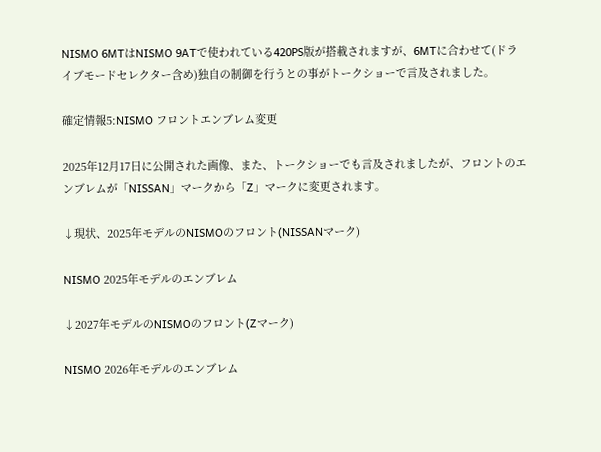NISMO 6MTはNISMO 9ATで使われている420PS版が搭載されますが、6MTに合わせて(ドライブモードセレクター含め)独自の制御を行うとの事がトークショーで言及されました。

確定情報5:NISMO フロントエンブレム変更

2025年12月17日に公開された画像、また、トークショーでも言及されましたが、フロントのエンブレムが「NISSAN」マークから「Z」マークに変更されます。

↓現状、2025年モデルのNISMOのフロント(NISSANマーク)

NISMO 2025年モデルのエンブレム

↓2027年モデルのNISMOのフロント(Zマーク)

NISMO 2026年モデルのエンブレム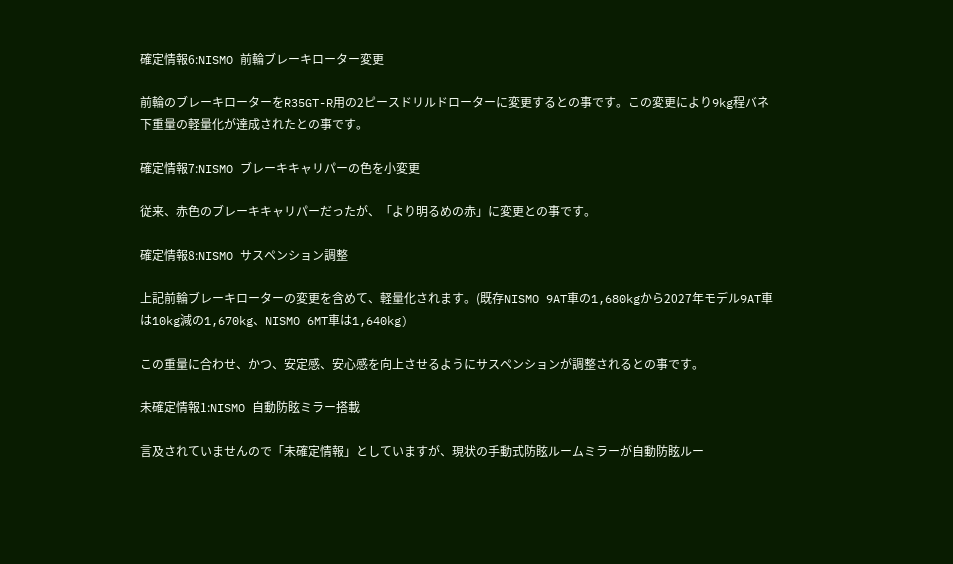確定情報6:NISMO 前輪ブレーキローター変更

前輪のブレーキローターをR35GT-R用の2ピースドリルドローターに変更するとの事です。この変更により9kg程バネ下重量の軽量化が達成されたとの事です。

確定情報7:NISMO ブレーキキャリパーの色を小変更

従来、赤色のブレーキキャリパーだったが、「より明るめの赤」に変更との事です。

確定情報8:NISMO サスペンション調整

上記前輪ブレーキローターの変更を含めて、軽量化されます。(既存NISMO 9AT車の1,680kgから2027年モデル9AT車は10kg減の1,670kg、NISMO 6MT車は1,640kg)

この重量に合わせ、かつ、安定感、安心感を向上させるようにサスペンションが調整されるとの事です。

未確定情報1:NISMO 自動防眩ミラー搭載

言及されていませんので「未確定情報」としていますが、現状の手動式防眩ルームミラーが自動防眩ルー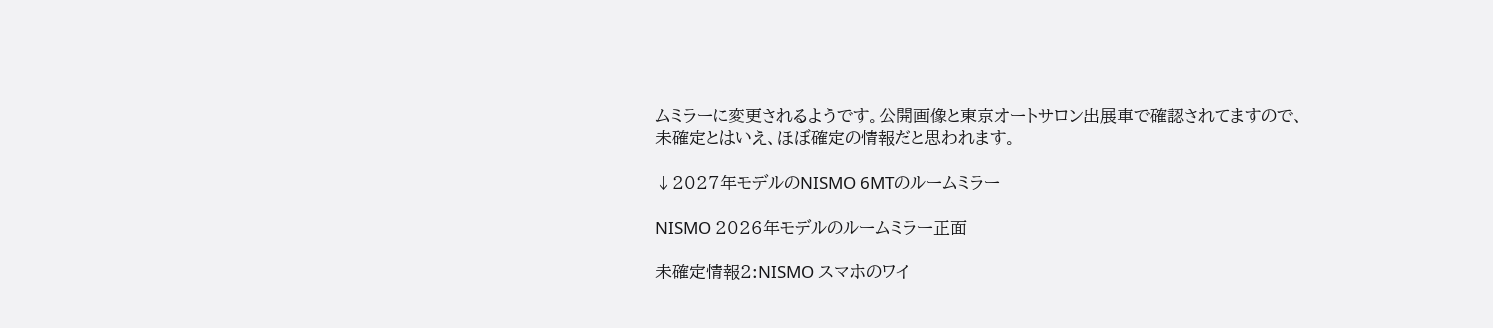ムミラーに変更されるようです。公開画像と東京オートサロン出展車で確認されてますので、未確定とはいえ、ほぼ確定の情報だと思われます。

↓2027年モデルのNISMO 6MTのルームミラー

NISMO 2026年モデルのルームミラー正面

未確定情報2:NISMO スマホのワイ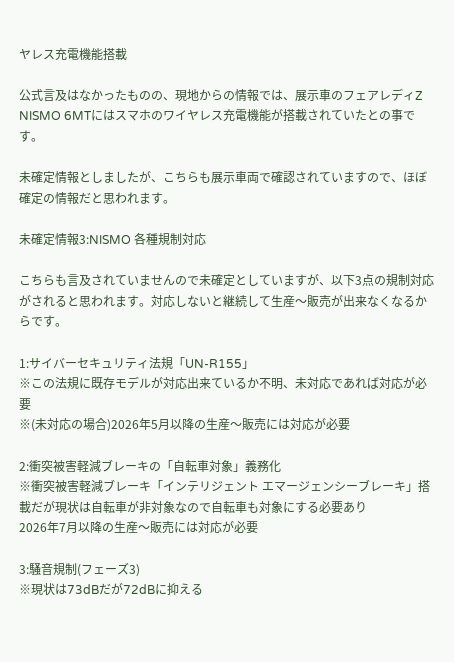ヤレス充電機能搭載

公式言及はなかったものの、現地からの情報では、展示車のフェアレディZ NISMO 6MTにはスマホのワイヤレス充電機能が搭載されていたとの事です。

未確定情報としましたが、こちらも展示車両で確認されていますので、ほぼ確定の情報だと思われます。

未確定情報3:NISMO 各種規制対応

こちらも言及されていませんので未確定としていますが、以下3点の規制対応がされると思われます。対応しないと継続して生産〜販売が出来なくなるからです。

1:サイバーセキュリティ法規「UN-R155」
※この法規に既存モデルが対応出来ているか不明、未対応であれば対応が必要
※(未対応の場合)2026年5月以降の生産〜販売には対応が必要

2:衝突被害軽減ブレーキの「自転車対象」義務化
※衝突被害軽減ブレーキ「インテリジェント エマージェンシーブレーキ」搭載だが現状は自転車が非対象なので自転車も対象にする必要あり
2026年7月以降の生産〜販売には対応が必要

3:騒音規制(フェーズ3)
※現状は73dBだが72dBに抑える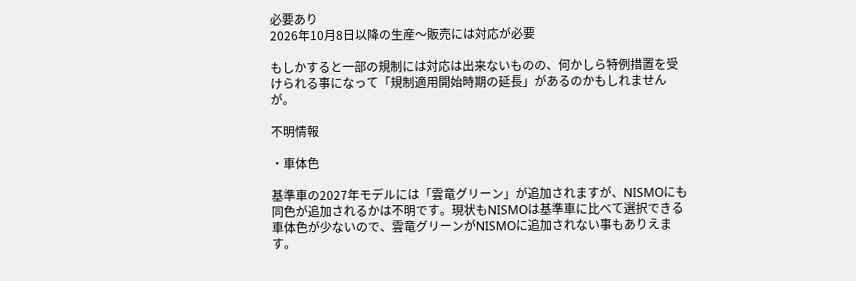必要あり
2026年10月8日以降の生産〜販売には対応が必要

もしかすると一部の規制には対応は出来ないものの、何かしら特例措置を受けられる事になって「規制適用開始時期の延長」があるのかもしれませんが。

不明情報

・車体色

基準車の2027年モデルには「雲竜グリーン」が追加されますが、NISMOにも同色が追加されるかは不明です。現状もNISMOは基準車に比べて選択できる車体色が少ないので、雲竜グリーンがNISMOに追加されない事もありえます。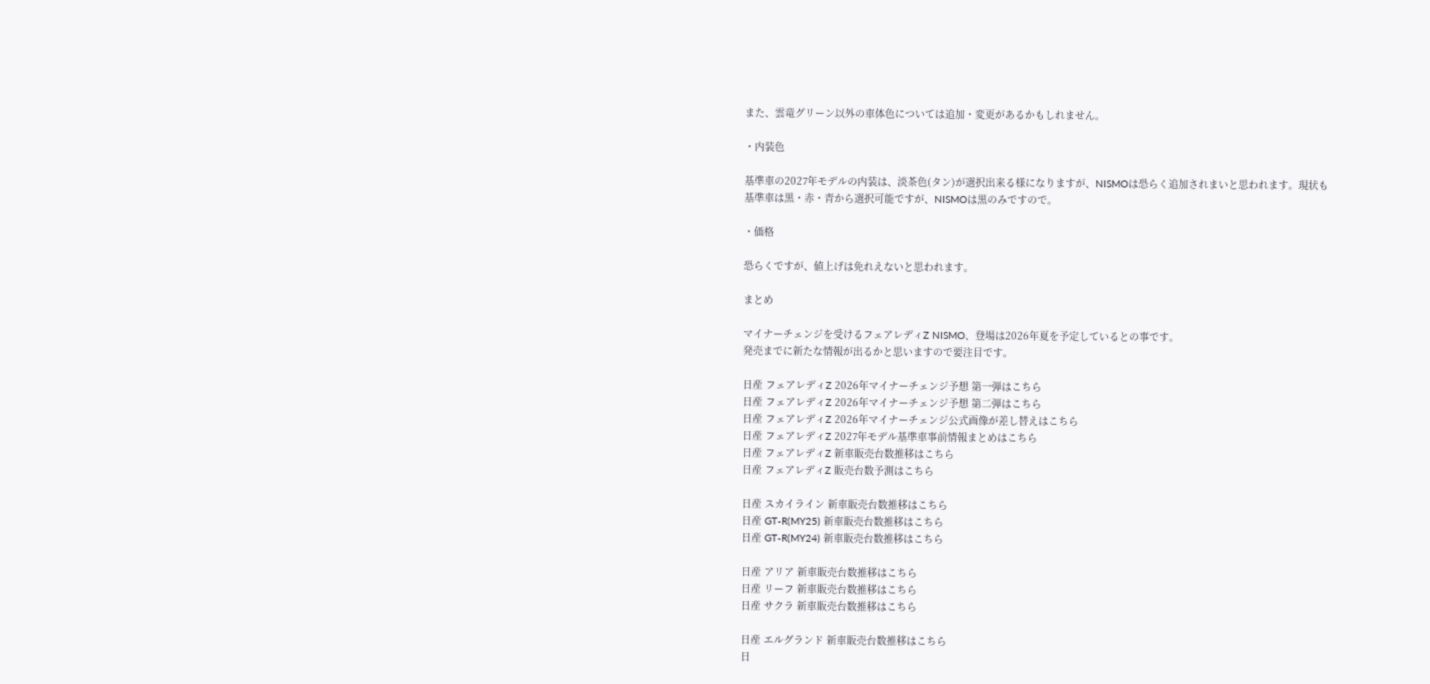また、雲竜グリーン以外の車体色については追加・変更があるかもしれません。

・内装色

基準車の2027年モデルの内装は、淡茶色(タン)が選択出来る様になりますが、NISMOは恐らく追加されまいと思われます。現状も基準車は黒・赤・青から選択可能ですが、NISMOは黒のみですので。

・価格

恐らくですが、値上げは免れえないと思われます。

まとめ

マイナーチェンジを受けるフェアレディZ NISMO、登場は2026年夏を予定しているとの事です。
発売までに新たな情報が出るかと思いますので要注目です。

日産 フェアレディZ 2026年マイナーチェンジ予想 第一弾はこちら
日産 フェアレディZ 2026年マイナーチェンジ予想 第二弾はこちら
日産 フェアレディZ 2026年マイナーチェンジ公式画像が差し替えはこちら
日産 フェアレディZ 2027年モデル基準車事前情報まとめはこちら
日産 フェアレディZ 新車販売台数推移はこちら
日産 フェアレディZ 販売台数予測はこちら

日産 スカイライン 新車販売台数推移はこちら
日産 GT-R(MY25) 新車販売台数推移はこちら
日産 GT-R(MY24) 新車販売台数推移はこちら

日産 アリア 新車販売台数推移はこちら
日産 リーフ 新車販売台数推移はこちら
日産 サクラ 新車販売台数推移はこちら

日産 エルグランド 新車販売台数推移はこちら
日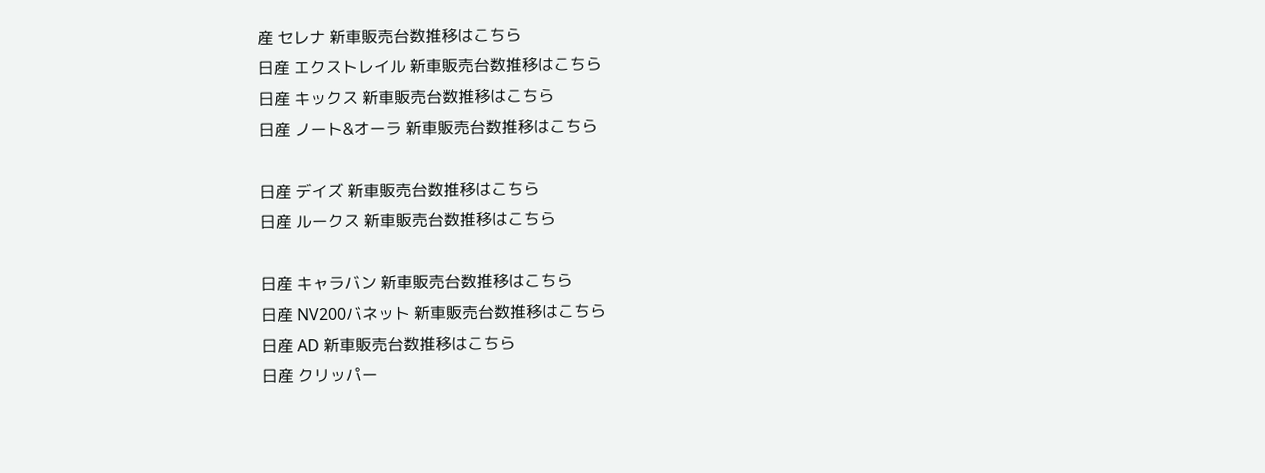産 セレナ 新車販売台数推移はこちら
日産 エクストレイル 新車販売台数推移はこちら
日産 キックス 新車販売台数推移はこちら
日産 ノート&オーラ 新車販売台数推移はこちら

日産 デイズ 新車販売台数推移はこちら
日産 ルークス 新車販売台数推移はこちら

日産 キャラバン 新車販売台数推移はこちら
日産 NV200バネット 新車販売台数推移はこちら
日産 AD 新車販売台数推移はこちら
日産 クリッパー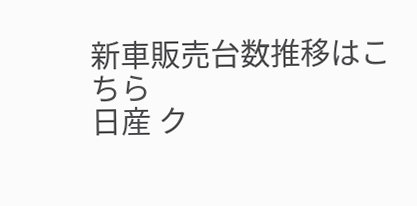新車販売台数推移はこちら
日産 ク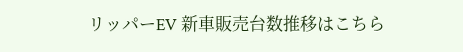リッパーEV 新車販売台数推移はこちら